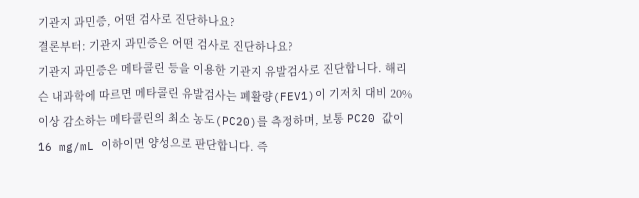기관지 과민증, 어떤 검사로 진단하나요?
결론부터: 기관지 과민증은 어떤 검사로 진단하나요?
기관지 과민증은 메타콜린 등을 이용한 기관지 유발검사로 진단합니다. 해리슨 내과학에 따르면 메타콜린 유발검사는 폐활량(FEV1)이 기저치 대비 20% 이상 감소하는 메타콜린의 최소 농도(PC20)를 측정하며, 보통 PC20 값이 16 mg/mL 이하이면 양성으로 판단합니다. 즉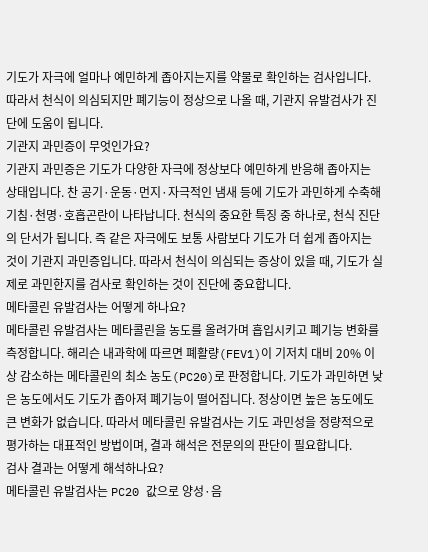기도가 자극에 얼마나 예민하게 좁아지는지를 약물로 확인하는 검사입니다. 따라서 천식이 의심되지만 폐기능이 정상으로 나올 때, 기관지 유발검사가 진단에 도움이 됩니다.
기관지 과민증이 무엇인가요?
기관지 과민증은 기도가 다양한 자극에 정상보다 예민하게 반응해 좁아지는 상태입니다. 찬 공기·운동·먼지·자극적인 냄새 등에 기도가 과민하게 수축해 기침·천명·호흡곤란이 나타납니다. 천식의 중요한 특징 중 하나로, 천식 진단의 단서가 됩니다. 즉 같은 자극에도 보통 사람보다 기도가 더 쉽게 좁아지는 것이 기관지 과민증입니다. 따라서 천식이 의심되는 증상이 있을 때, 기도가 실제로 과민한지를 검사로 확인하는 것이 진단에 중요합니다.
메타콜린 유발검사는 어떻게 하나요?
메타콜린 유발검사는 메타콜린을 농도를 올려가며 흡입시키고 폐기능 변화를 측정합니다. 해리슨 내과학에 따르면 폐활량(FEV1)이 기저치 대비 20% 이상 감소하는 메타콜린의 최소 농도(PC20)로 판정합니다. 기도가 과민하면 낮은 농도에서도 기도가 좁아져 폐기능이 떨어집니다. 정상이면 높은 농도에도 큰 변화가 없습니다. 따라서 메타콜린 유발검사는 기도 과민성을 정량적으로 평가하는 대표적인 방법이며, 결과 해석은 전문의의 판단이 필요합니다.
검사 결과는 어떻게 해석하나요?
메타콜린 유발검사는 PC20 값으로 양성·음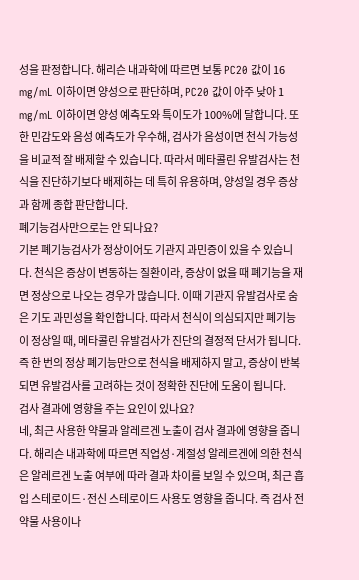성을 판정합니다. 해리슨 내과학에 따르면 보통 PC20 값이 16 mg/mL 이하이면 양성으로 판단하며, PC20 값이 아주 낮아 1 mg/mL 이하이면 양성 예측도와 특이도가 100%에 달합니다. 또한 민감도와 음성 예측도가 우수해, 검사가 음성이면 천식 가능성을 비교적 잘 배제할 수 있습니다. 따라서 메타콜린 유발검사는 천식을 진단하기보다 배제하는 데 특히 유용하며, 양성일 경우 증상과 함께 종합 판단합니다.
폐기능검사만으로는 안 되나요?
기본 폐기능검사가 정상이어도 기관지 과민증이 있을 수 있습니다. 천식은 증상이 변동하는 질환이라, 증상이 없을 때 폐기능을 재면 정상으로 나오는 경우가 많습니다. 이때 기관지 유발검사로 숨은 기도 과민성을 확인합니다. 따라서 천식이 의심되지만 폐기능이 정상일 때, 메타콜린 유발검사가 진단의 결정적 단서가 됩니다. 즉 한 번의 정상 폐기능만으로 천식을 배제하지 말고, 증상이 반복되면 유발검사를 고려하는 것이 정확한 진단에 도움이 됩니다.
검사 결과에 영향을 주는 요인이 있나요?
네, 최근 사용한 약물과 알레르겐 노출이 검사 결과에 영향을 줍니다. 해리슨 내과학에 따르면 직업성·계절성 알레르겐에 의한 천식은 알레르겐 노출 여부에 따라 결과 차이를 보일 수 있으며, 최근 흡입 스테로이드·전신 스테로이드 사용도 영향을 줍니다. 즉 검사 전 약물 사용이나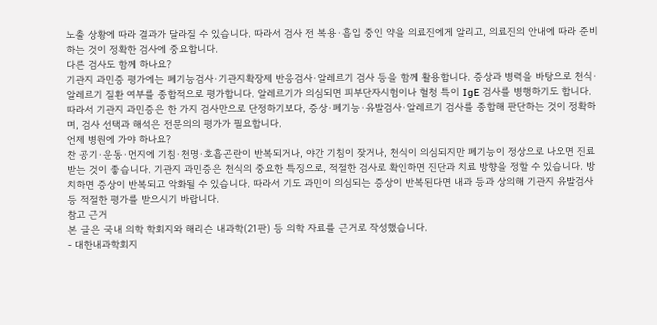노출 상황에 따라 결과가 달라질 수 있습니다. 따라서 검사 전 복용·흡입 중인 약을 의료진에게 알리고, 의료진의 안내에 따라 준비하는 것이 정확한 검사에 중요합니다.
다른 검사도 함께 하나요?
기관지 과민증 평가에는 폐기능검사·기관지확장제 반응검사·알레르기 검사 등을 함께 활용합니다. 증상과 병력을 바탕으로 천식·알레르기 질환 여부를 종합적으로 평가합니다. 알레르기가 의심되면 피부단자시험이나 혈청 특이 IgE 검사를 병행하기도 합니다. 따라서 기관지 과민증은 한 가지 검사만으로 단정하기보다, 증상·폐기능·유발검사·알레르기 검사를 종합해 판단하는 것이 정확하며, 검사 선택과 해석은 전문의의 평가가 필요합니다.
언제 병원에 가야 하나요?
찬 공기·운동·먼지에 기침·천명·호흡곤란이 반복되거나, 야간 기침이 잦거나, 천식이 의심되지만 폐기능이 정상으로 나오면 진료받는 것이 좋습니다. 기관지 과민증은 천식의 중요한 특징으로, 적절한 검사로 확인하면 진단과 치료 방향을 정할 수 있습니다. 방치하면 증상이 반복되고 악화될 수 있습니다. 따라서 기도 과민이 의심되는 증상이 반복된다면 내과 등과 상의해 기관지 유발검사 등 적절한 평가를 받으시기 바랍니다.
참고 근거
본 글은 국내 의학 학회지와 해리슨 내과학(21판) 등 의학 자료를 근거로 작성했습니다.
- 대한내과학회지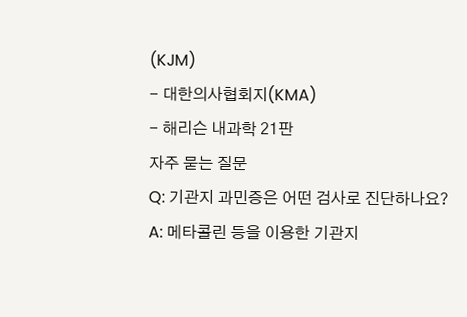(KJM)
- 대한의사협회지(KMA)
- 해리슨 내과학 21판
자주 묻는 질문
Q: 기관지 과민증은 어떤 검사로 진단하나요?
A: 메타콜린 등을 이용한 기관지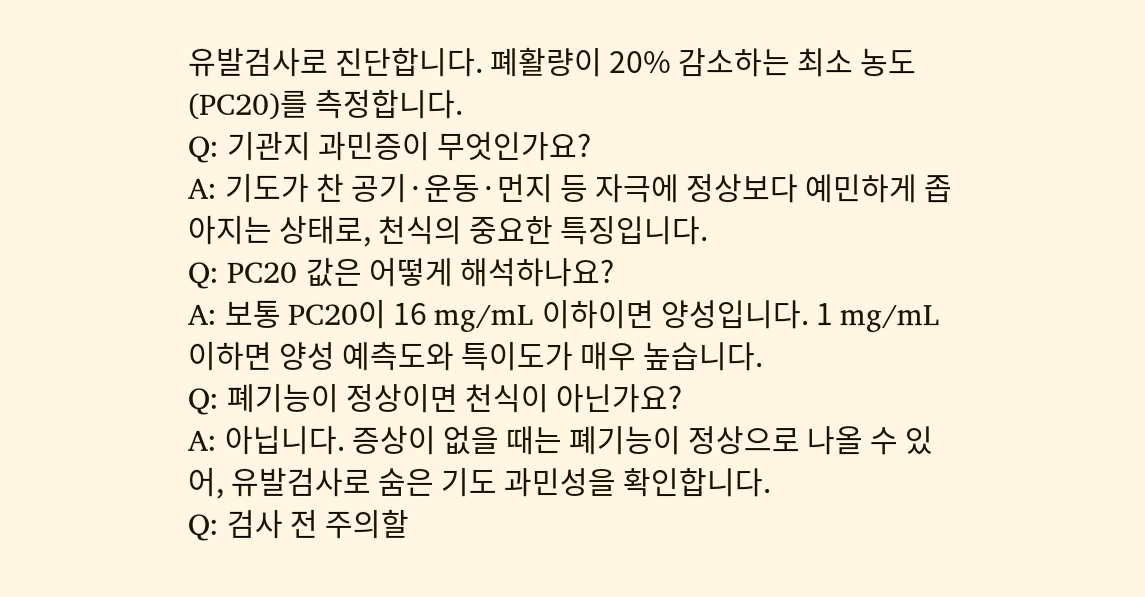유발검사로 진단합니다. 폐활량이 20% 감소하는 최소 농도(PC20)를 측정합니다.
Q: 기관지 과민증이 무엇인가요?
A: 기도가 찬 공기·운동·먼지 등 자극에 정상보다 예민하게 좁아지는 상태로, 천식의 중요한 특징입니다.
Q: PC20 값은 어떻게 해석하나요?
A: 보통 PC20이 16 mg/mL 이하이면 양성입니다. 1 mg/mL 이하면 양성 예측도와 특이도가 매우 높습니다.
Q: 폐기능이 정상이면 천식이 아닌가요?
A: 아닙니다. 증상이 없을 때는 폐기능이 정상으로 나올 수 있어, 유발검사로 숨은 기도 과민성을 확인합니다.
Q: 검사 전 주의할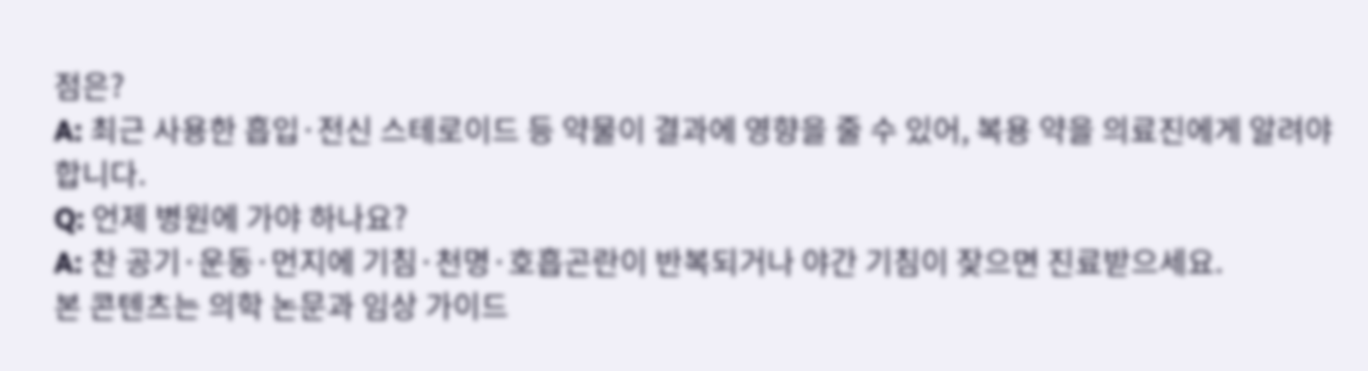점은?
A: 최근 사용한 흡입·전신 스테로이드 등 약물이 결과에 영향을 줄 수 있어, 복용 약을 의료진에게 알려야 합니다.
Q: 언제 병원에 가야 하나요?
A: 찬 공기·운동·먼지에 기침·천명·호흡곤란이 반복되거나 야간 기침이 잦으면 진료받으세요.
본 콘텐츠는 의학 논문과 임상 가이드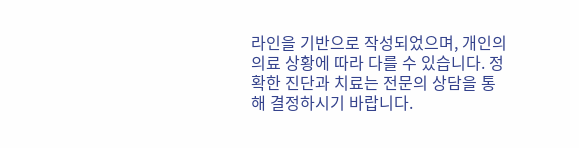라인을 기반으로 작성되었으며, 개인의 의료 상황에 따라 다를 수 있습니다. 정확한 진단과 치료는 전문의 상담을 통해 결정하시기 바랍니다.